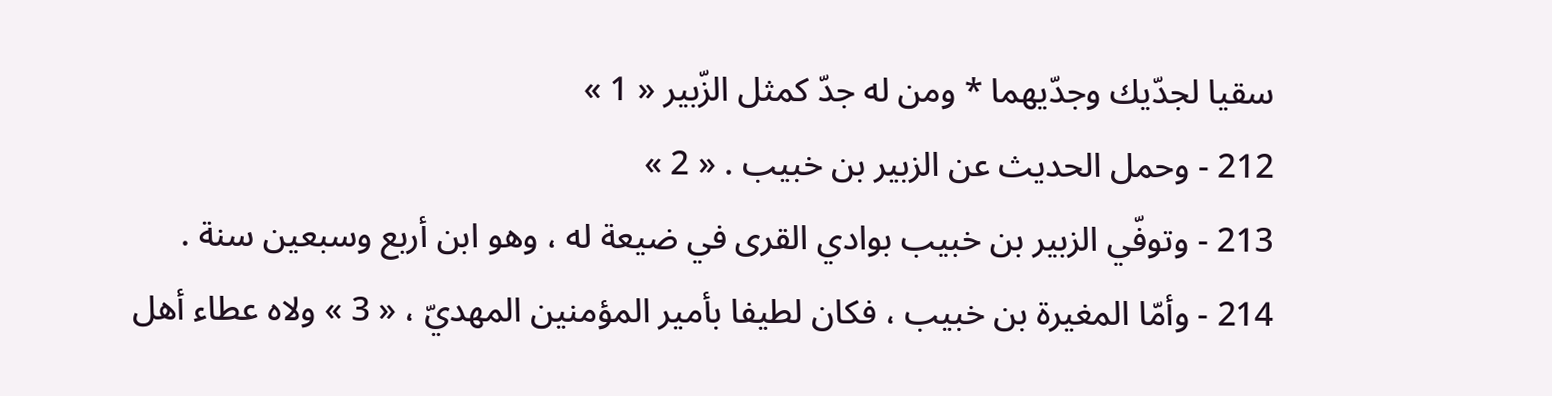سقيا لجدّيك وجدّيهما * ومن له جدّ كمثل الزّبير « 1 »
212 - وحمل الحديث عن الزبير بن خبيب . « 2 »
213 - وتوفّي الزبير بن خبيب بوادي القرى في ضيعة له ، وهو ابن أربع وسبعين سنة .
214 - وأمّا المغيرة بن خبيب ، فكان لطيفا بأمير المؤمنين المهديّ ، « 3 » ولاه عطاء أهل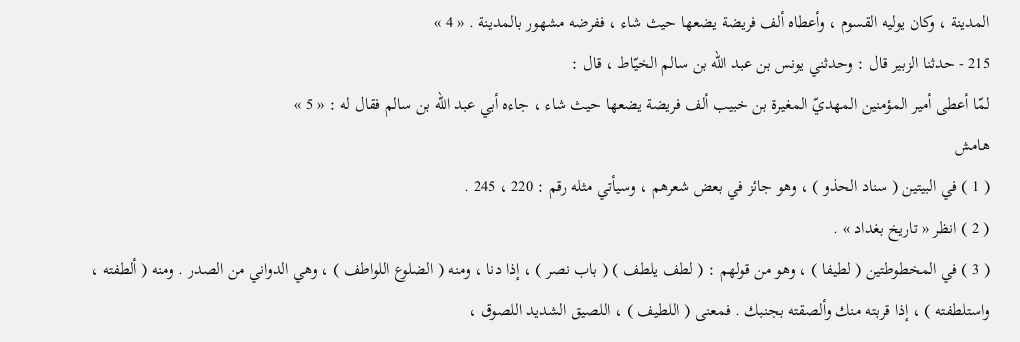المدينة ، وكان يوليه القسوم ، وأعطاه ألف فريضة يضعها حيث شاء ، ففرضه مشهور بالمدينة . « 4 »
215 - حدثنا الزبير قال : وحدثني يونس بن عبد اللّه بن سالم الخيّاط ، قال :
لمّا أعطى أمير المؤمنين المهديّ المغيرة بن خبيب ألف فريضة يضعها حيث شاء ، جاءه أبي عبد اللّه بن سالم فقال له : « 5 »
هامش
( 1 ) في البيتين ( سناد الحذو ) ، وهو جائز في بعض شعرهم ، وسيأتي مثله رقم : 220 ، 245 .
( 2 ) انظر « تاريخ بغداد » .
( 3 ) في المخطوطتين ( لطيفا ) ، وهو من قولهم : ( لطف يلطف ) ( باب نصر ) ، إذا دنا ، ومنه ( الضلوع اللواطف ) ، وهي الدواني من الصدر . ومنه ( ألطفته ، واستلطفته ) ، إذا قربته منك وألصقته بجنبك . فمعنى ( اللطيف ) ، اللصيق الشديد اللصوق ،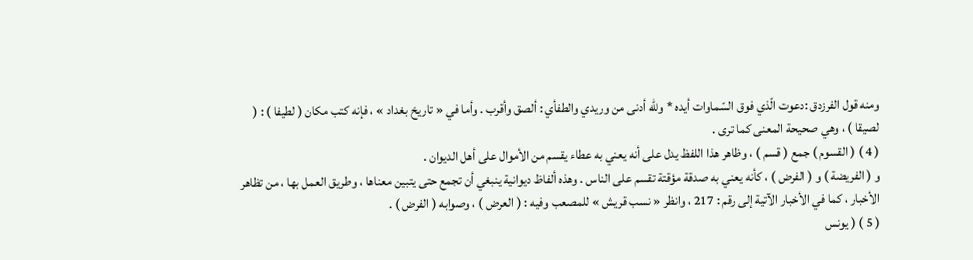ومنه قول الفرزدق :دعوت الّذي فوق السّماوات أيده * وللّه أدنى من وريدي والطفأي : ألصق وأقرب . وأما في « تاريخ بغداد » ، فإنه كتب مكان ( لطيفا ) : ( لصيقا ) ، وهي صحيحة المعنى كما ترى .
( 4 ) ( القسوم ) جمع ( قسم ) ، وظاهر هذا اللفظ يدل على أنه يعني به عطاء يقسم من الأموال على أهل الديوان .
و ( الفريضة ) و ( الفرض ) ، كأنه يعني به صدقة مؤقتة تقسم على الناس . وهذه ألفاظ ديوانية ينبغي أن تجمع حتى يتبين معناها ، وطريق العمل بها ، من تظاهر الأخبار ، كما في الأخبار الآتية إلى رقم : 217 ، وانظر « نسب قريش » للمصعب وفيه : ( العرض ) ، وصوابه ( الفرض ) .
( 5 ) ( يونس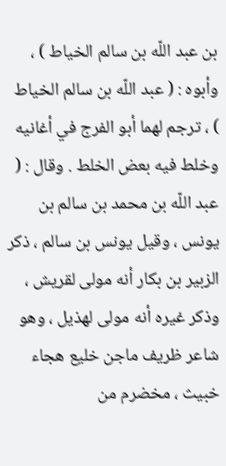بن عبد اللّه بن سالم الخياط ) ، وأبوه : ( عبد اللّه بن سالم الخياط ) ، ترجم لهما أبو الفرج في أغانيه وخلط فيه بعض الخلط . وقال : ( عبد اللّه بن محمد بن سالم بن يونس ، وقيل يونس بن سالم ، ذكر الزبير بن بكار أنه مولى لقريش ، وذكر غيره أنه مولى لهذيل ، وهو شاعر ظريف ماجن خليع هجاء خبيث ، مخضرم من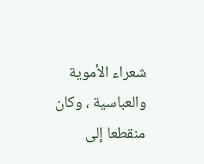شعراء الأموية والعباسية ، وكان منقطعا إلى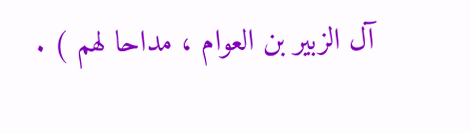آل الزبير بن العوام ، مداحا لهم ) .